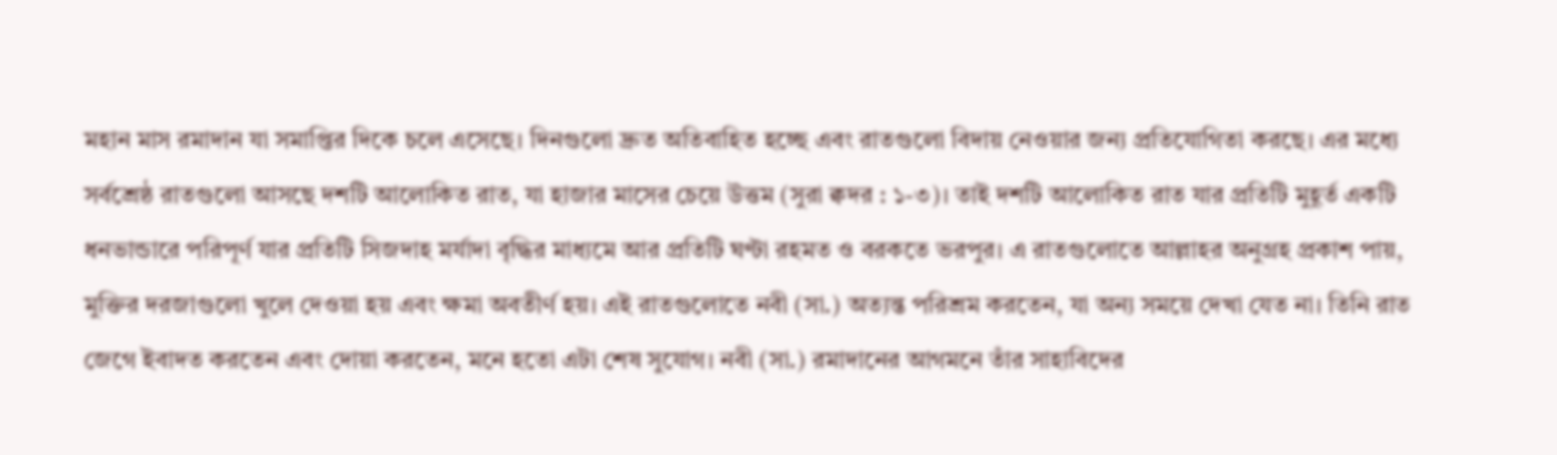মহান মাস রমাদান যা সমাপ্তির দিকে চলে এসেছে। দিনগুলো দ্রুত অতিবাহিত হচ্ছে এবং রাতগুলো বিদায় নেওয়ার জন্য প্রতিযোগিতা করছে। এর মধ্যে সর্বশ্রেষ্ঠ রাতগুলো আসছে দশটি আলোকিত রাত, যা হাজার মাসের চেয়ে উত্তম (সুরা ক্বদর : ১-৩)। তাই দশটি আলোকিত রাত যার প্রতিটি মুহূর্ত একটি ধনভান্ডারে পরিপূর্ণ যার প্রতিটি সিজদাহ মর্যাদা বৃদ্ধির মাধ্যমে আর প্রতিটি ঘণ্টা রহমত ও বরকতে ভরপুর। এ রাতগুলোতে আল্লাহর অনুগ্রহ প্রকাশ পায়, মুক্তির দরজাগুলো খুলে দেওয়া হয় এবং ক্ষমা অবতীর্ণ হয়। এই রাতগুলোতে নবী (সা.) অত্যন্ত পরিশ্রম করতেন, যা অন্য সময়ে দেখা যেত না। তিনি রাত জেগে ইবাদত করতেন এবং দোয়া করতেন, মনে হতো এটা শেষ সুযোগ। নবী (সা.) রমাদানের আগমনে তাঁর সাহাবিদের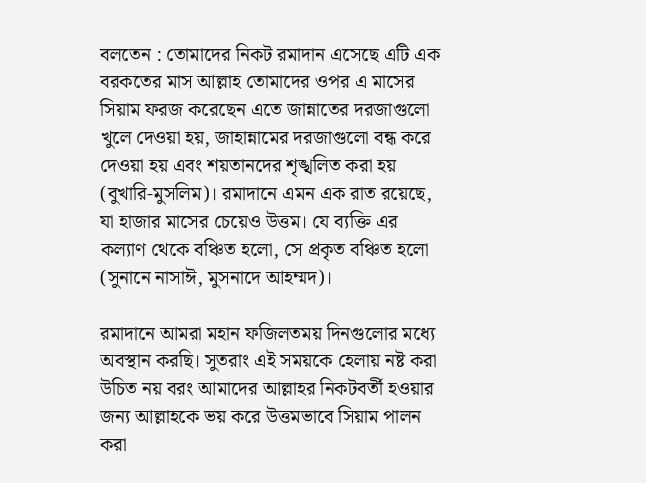বলতেন : তোমাদের নিকট রমাদান এসেছে এটি এক বরকতের মাস আল্লাহ তোমাদের ওপর এ মাসের সিয়াম ফরজ করেছেন এতে জান্নাতের দরজাগুলো খুলে দেওয়া হয়, জাহান্নামের দরজাগুলো বন্ধ করে দেওয়া হয় এবং শয়তানদের শৃঙ্খলিত করা হয় (বুখারি-মুসলিম)। রমাদানে এমন এক রাত রয়েছে, যা হাজার মাসের চেয়েও উত্তম। যে ব্যক্তি এর কল্যাণ থেকে বঞ্চিত হলো, সে প্রকৃত বঞ্চিত হলো (সুনানে নাসাঈ, মুসনাদে আহম্মদ)।

রমাদানে আমরা মহান ফজিলতময় দিনগুলোর মধ্যে অবস্থান করছি। সুতরাং এই সময়কে হেলায় নষ্ট করা উচিত নয় বরং আমাদের আল্লাহর নিকটবর্তী হওয়ার জন্য আল্লাহকে ভয় করে উত্তমভাবে সিয়াম পালন করা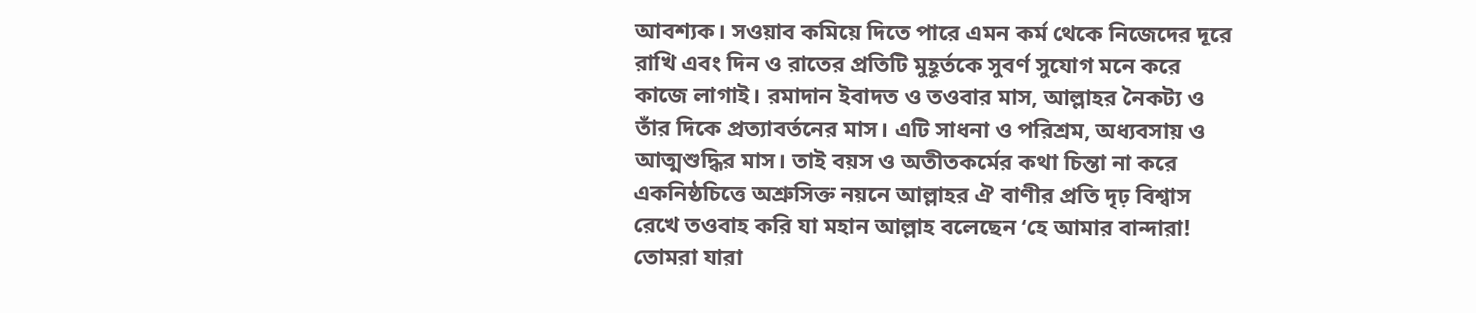আবশ্যক। সওয়াব কমিয়ে দিতে পারে এমন কর্ম থেকে নিজেদের দূরে রাখি এবং দিন ও রাতের প্রতিটি মুহূর্তকে সুবর্ণ সুযোগ মনে করে কাজে লাগাই। রমাদান ইবাদত ও তওবার মাস, আল্লাহর নৈকট্য ও তাঁর দিকে প্রত্যাবর্তনের মাস। এটি সাধনা ও পরিশ্রম, অধ্যবসায় ও আত্মশুদ্ধির মাস। তাই বয়স ও অতীতকর্মের কথা চিন্তা না করে একনিষ্ঠচিত্তে অশ্রুসিক্ত নয়নে আল্লাহর ঐ বাণীর প্রতি দৃঢ় বিশ্বাস রেখে তওবাহ করি যা মহান আল্লাহ বলেছেন ‘হে আমার বান্দারা! তোমরা যারা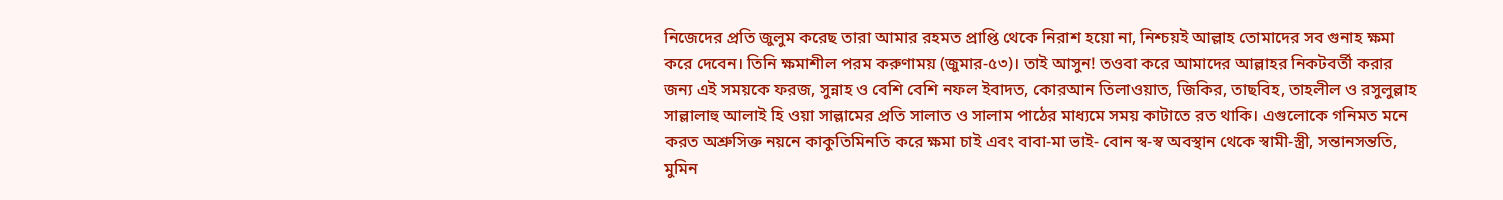নিজেদের প্রতি জুলুম করেছ তারা আমার রহমত প্রাপ্তি থেকে নিরাশ হয়ো না, নিশ্চয়ই আল্লাহ তোমাদের সব গুনাহ ক্ষমা করে দেবেন। তিনি ক্ষমাশীল পরম করুণাময় (জুমার-৫৩)। তাই আসুন! তওবা করে আমাদের আল্লাহর নিকটবর্তী করার জন্য এই সময়কে ফরজ, সুন্নাহ ও বেশি বেশি নফল ইবাদত, কোরআন তিলাওয়াত, জিকির, তাছবিহ, তাহলীল ও রসুলুল্লাহ সাল্লালাহু আলাই হি ওয়া সাল্লামের প্রতি সালাত ও সালাম পাঠের মাধ্যমে সময় কাটাতে রত থাকি। এগুলোকে গনিমত মনে করত অশ্রুসিক্ত নয়নে কাকুতিমিনতি করে ক্ষমা চাই এবং বাবা-মা ভাই- বোন স্ব-স্ব অবস্থান থেকে স্বামী-স্ত্রী, সন্তানসন্ততি, মুমিন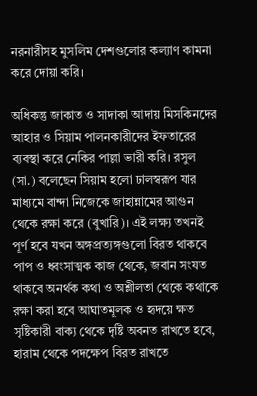নরনারীসহ মুসলিম দেশগুলোর কল্যাণ কামনা করে দোয়া করি।

অধিকন্তু জাকাত ও সাদাকা আদায় মিসকিনদের আহার ও সিয়াম পালনকারীদের ইফতারের ব্যবস্থা করে নেকির পাল্লা ভারী করি। রসুল (সা.) বলেছেন সিয়াম হলো ঢালস্বরূপ যার মাধ্যমে বান্দা নিজেকে জাহান্নামের আগুন থেকে রক্ষা করে (বুখারি)। এই লক্ষ্য তখনই পূর্ণ হবে যখন অঙ্গপ্রত্যঙ্গগুলো বিরত থাকবে পাপ ও ধ্বংসাত্মক কাজ থেকে, জবান সংযত থাকবে অনর্থক কথা ও অশ্লীলতা থেকে কথাকে রক্ষা করা হবে আঘাতমূলক ও হৃদয়ে ক্ষত সৃষ্টিকারী বাক্য থেকে দৃষ্টি অবনত রাখতে হবে, হারাম থেকে পদক্ষেপ বিরত রাখতে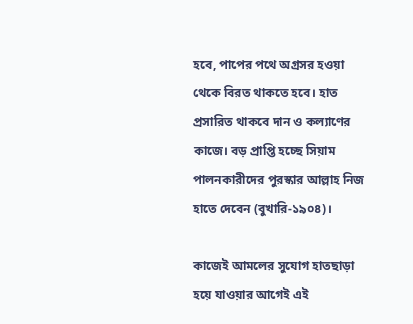হবে, পাপের পথে অগ্রসর হওয়া থেকে বিরত থাকতে হবে। হাত প্রসারিত থাকবে দান ও কল্যাণের কাজে। বড় প্রাপ্তি হচ্ছে সিয়াম পালনকারীদের পুরস্কার আল্লাহ নিজ হাতে দেবেন (বুখারি-১৯০৪)।

কাজেই আমলের সুযোগ হাতছাড়া হয়ে যাওয়ার আগেই এই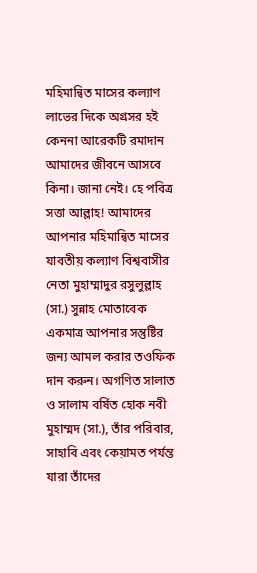মহিমান্বিত মাসের কল্যাণ লাভের দিকে অগ্রসর হই কেননা আরেকটি রমাদান আমাদের জীবনে আসবে কিনা। জানা নেই। হে পবিত্র সত্তা আল্লাহ! আমাদের আপনার মহিমান্বিত মাসের যাবতীয় কল্যাণ বিশ্ববাসীর নেতা মুহাম্মাদুর রসুলুল্লাহ (সা.) সুন্নাহ মোতাবেক একমাত্র আপনার সন্তুষ্টির জন্য আমল করার তওফিক দান করুন। অগণিত সালাত ও সালাম বর্ষিত হোক নবী মুহাম্মদ (সা.), তাঁর পরিবার, সাহাবি এবং কেয়ামত পর্যন্ত যারা তাঁদের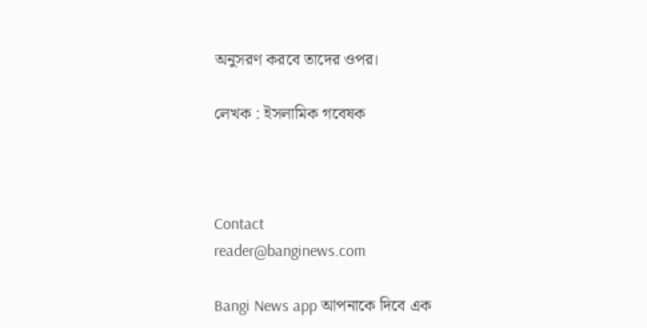অনুসরণ করবে তাদের ওপর।

লেখক : ইসলামিক গবেষক



Contact
reader@banginews.com

Bangi News app আপনাকে দিবে এক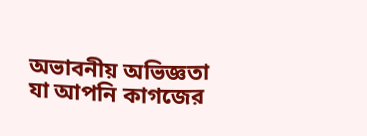অভাবনীয় অভিজ্ঞতা যা আপনি কাগজের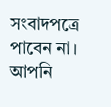সংবাদপত্রে পাবেন না। আপনি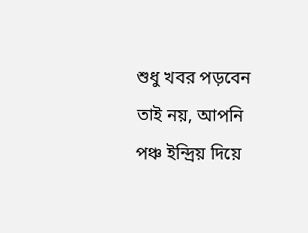শুধু খবর পড়বেন তাই নয়, আপনি পঞ্চ ইন্দ্রিয় দিয়ে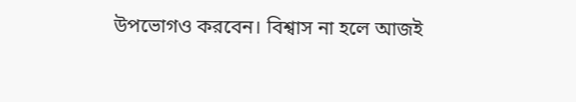উপভোগও করবেন। বিশ্বাস না হলে আজই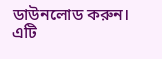ডাউনলোড করুন। এটি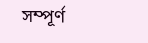সম্পূর্ণ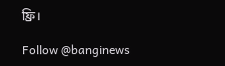ফ্রি।

Follow @banginews